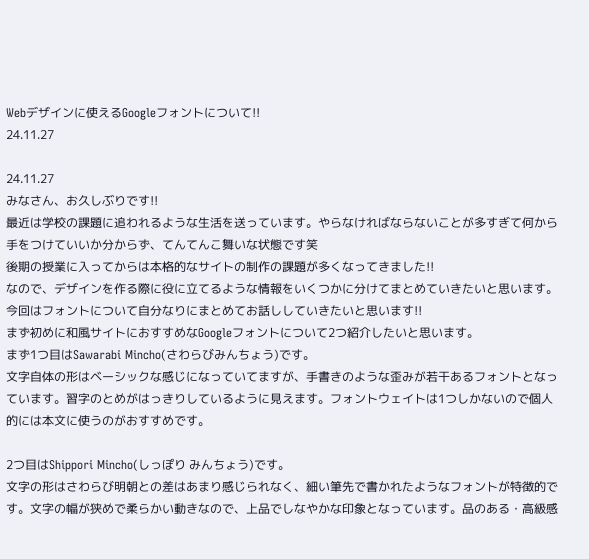Webデザインに使えるGoogleフォントについて!!
24.11.27

24.11.27
みなさん、お久しぶりです!!
最近は学校の課題に追われるような生活を送っています。やらなければならないことが多すぎて何から手をつけていいか分からず、てんてんこ舞いな状態です笑
後期の授業に入ってからは本格的なサイトの制作の課題が多くなってきました!!
なので、デザインを作る際に役に立てるような情報をいくつかに分けてまとめていきたいと思います。
今回はフォントについて自分なりにまとめてお話ししていきたいと思います!!
まず初めに和風サイトにおすすめなGoogleフォントについて2つ紹介したいと思います。
まず1つ目はSawarabi Mincho(さわらびみんちょう)です。
文字自体の形はベーシックな感じになっていてますが、手書きのような歪みが若干あるフォントとなっています。習字のとめがはっきりしているように見えます。フォントウェイトは1つしかないので個人的には本文に使うのがおすすめです。

2つ目はShippori Mincho(しっぽり みんちょう)です。
文字の形はさわらび明朝との差はあまり感じられなく、細い筆先で書かれたようなフォントが特徴的です。文字の幅が狭めで柔らかい動きなので、上品でしなやかな印象となっています。品のある・高級感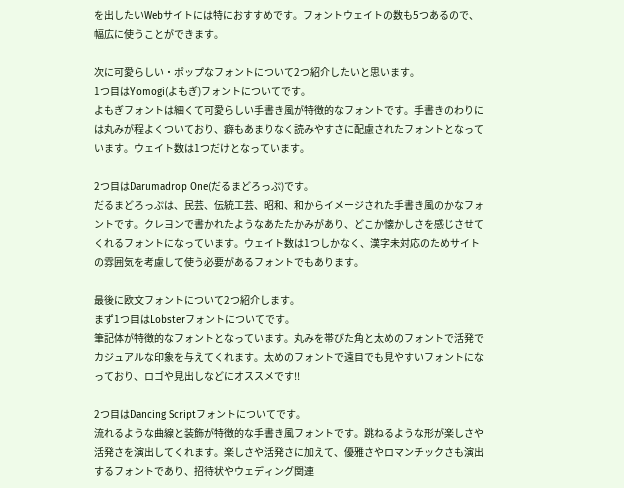を出したいWebサイトには特におすすめです。フォントウェイトの数も5つあるので、幅広に使うことができます。

次に可愛らしい・ポップなフォントについて2つ紹介したいと思います。
1つ目はYomogi(よもぎ)フォントについてです。
よもぎフォントは細くて可愛らしい手書き風が特徴的なフォントです。手書きのわりには丸みが程よくついており、癖もあまりなく読みやすさに配慮されたフォントとなっています。ウェイト数は1つだけとなっています。

2つ目はDarumadrop One(だるまどろっぷ)です。
だるまどろっぷは、民芸、伝統工芸、昭和、和からイメージされた手書き風のかなフォントです。クレヨンで書かれたようなあたたかみがあり、どこか懐かしさを感じさせてくれるフォントになっています。ウェイト数は1つしかなく、漢字未対応のためサイトの雰囲気を考慮して使う必要があるフォントでもあります。

最後に欧文フォントについて2つ紹介します。
まず1つ目はLobsterフォントについてです。
筆記体が特徴的なフォントとなっています。丸みを帯びた角と太めのフォントで活発でカジュアルな印象を与えてくれます。太めのフォントで遠目でも見やすいフォントになっており、ロゴや見出しなどにオススメです!!

2つ目はDancing Scriptフォントについてです。
流れるような曲線と装飾が特徴的な手書き風フォントです。跳ねるような形が楽しさや活発さを演出してくれます。楽しさや活発さに加えて、優雅さやロマンチックさも演出するフォントであり、招待状やウェディング関連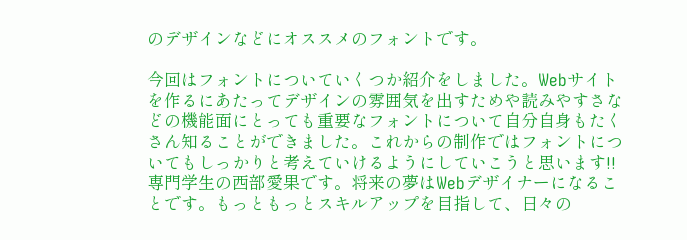のデザインなどにオススメのフォントです。

今回はフォントについていくつか紹介をしました。Webサイトを作るにあたってデザインの雰囲気を出すためや読みやすさなどの機能面にとっても重要なフォントについて自分自身もたくさん知ることができました。これからの制作ではフォントについてもしっかりと考えていけるようにしていこうと思います!!
専門学生の西部愛果です。将来の夢はWebデザイナーになることです。もっともっとスキルアップを目指して、日々の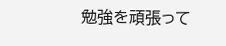勉強を頑張って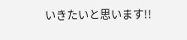いきたいと思います!!